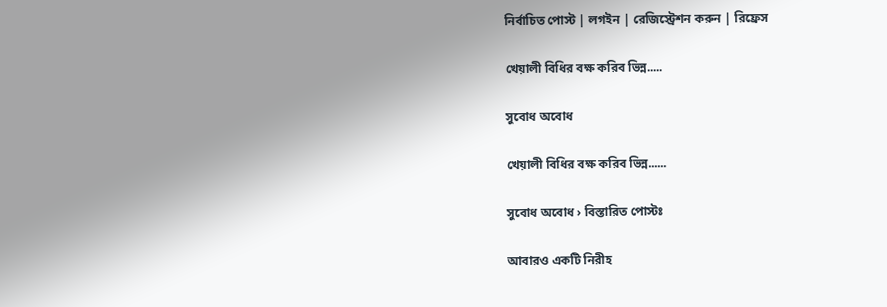নির্বাচিত পোস্ট | লগইন | রেজিস্ট্রেশন করুন | রিফ্রেস

খেয়ালী বিধির বক্ষ করিব ভিন্ন.....

সুবোধ অবোধ

খেয়ালী বিধির বক্ষ করিব ভিন্ন......

সুবোধ অবোধ › বিস্তারিত পোস্টঃ

আবারও একটি নিরীহ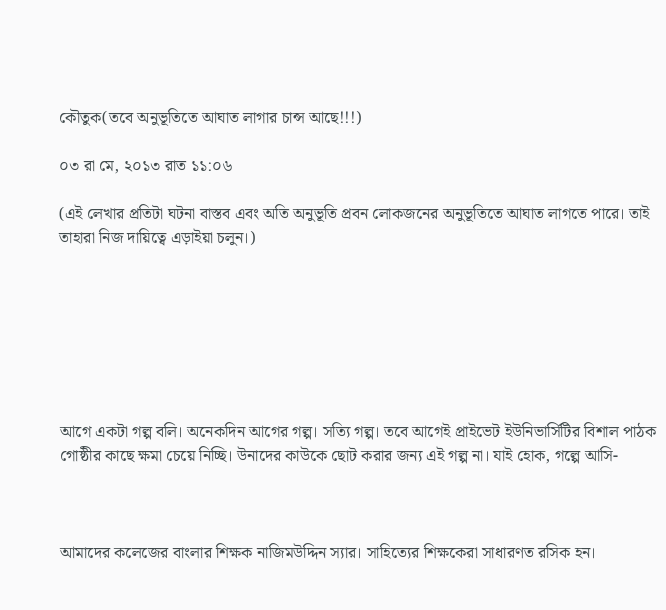কৌতুক(তবে অনুভূতিতে আঘাত লাগার চান্স আছে!!!)

০৩ রা মে, ২০১৩ রাত ১১:০৬

(এই লেখার প্রতিটা ঘটনা বাস্তব এবং অতি অনুভূতি প্রবন লোকজনের অনুভূতিতে আঘাত লাগতে পারে। তাই তাহারা নিজ দায়িত্বে এড়াইয়া চলুন।)







আগে একটা গল্প বলি। অনেকদিন আগের গল্প। সত্যি গল্প। তবে আগেই প্রাইভেট ইউনিভার্সিটির বিশাল পাঠক গোষ্ঠীর কাছে ক্ষমা চেয়ে নিচ্ছি। উনাদের কাউকে ছোট করার জন্য এই গল্প না। যাই হোক, গল্পে আসি-



আমাদের কলেজের বাংলার শিক্ষক নাজিমউদ্দিন স্যার। সাহিত্যের শিক্ষকেরা সাধারণত রসিক হন।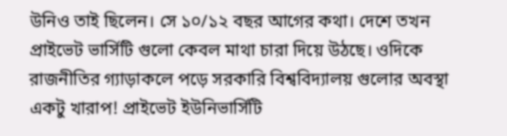উনিও তাই ছিলেন। সে ১০/১২ বছর আগের কথা। দেশে তখন প্রাইভেট ভার্সিটি গুলো কেবল মাথা চারা দিয়ে উঠছে। ওদিকে রাজনীতির গ্যাড়াকলে পড়ে সরকারি বিশ্ববিদ্যালয় গুলোর অবস্থা একটু খারাপ! প্রাইভেট ইউনিভার্সিটি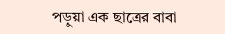পড়ুয়া এক ছাত্রের বাবা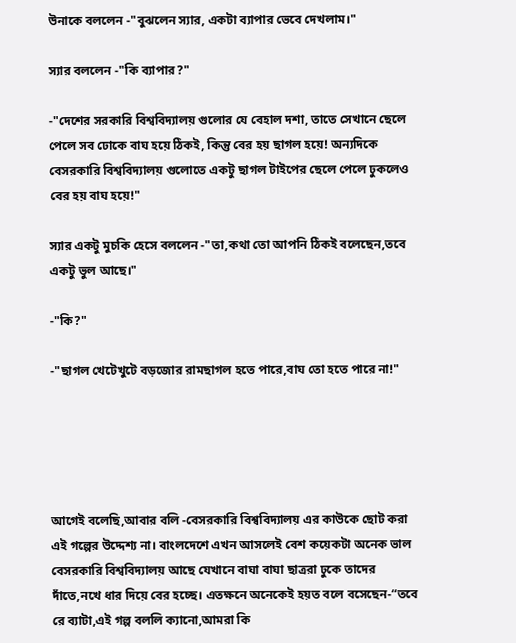উনাকে বললেন -"বুঝলেন স্যার, একটা ব্যাপার ভেবে দেখলাম।"

স্যার বললেন -"কি ব্যাপার?"

-"দেশের সরকারি বিশ্ববিদ্যালয় গুলোর যে বেহাল দশা, তাতে সেখানে ছেলে পেলে সব ঢোকে বাঘ হয়ে ঠিকই, কিন্তু বের হয় ছাগল হয়ে! অন্যদিকে বেসরকারি বিশ্ববিদ্যালয় গুলোতে একটু ছাগল টাইপের ছেলে পেলে ঢুকলেও বের হয় বাঘ হয়ে!"

স্যার একটু মুচকি হেসে বললেন -"তা,কথা তো আপনি ঠিকই বলেছেন,তবে একটু ভুল আছে।"

-"কি?"

-"ছাগল খেটেখুটে বড়জোর রামছাগল হতে পারে,বাঘ তো হতে পারে না!"





আগেই বলেছি,আবার বলি -বেসরকারি বিশ্ববিদ্যালয় এর কাউকে ছোট করা এই গল্পের উদ্দেশ্য না। বাংলদেশে এখন আসলেই বেশ কয়েকটা অনেক ভাল বেসরকারি বিশ্ববিদ্যালয় আছে যেখানে বাঘা বাঘা ছাত্ররা ঢুকে তাদের দাঁতে,নখে ধার দিয়ে বের হচ্ছে। এতক্ষনে অনেকেই হয়ত বলে বসেছেন-“তবে রে ব্যাটা,এই গল্প বললি ক্যানো,আমরা কি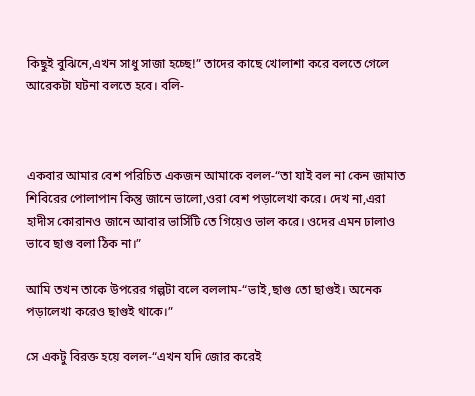কিছুই বুঝিনে,এখন সাধু সাজা হচ্ছে!” তাদের কাছে খোলাশা করে বলতে গেলে আরেকটা ঘটনা বলতে হবে। বলি-



একবার আমার বেশ পরিচিত একজন আমাকে বলল-“তা যাই বল না কেন জামাত শিবিরের পোলাপান কিন্তু জানে ভালো,ওরা বেশ পড়ালেখা করে। দেখ না,এরা হাদীস কোরানও জানে আবার ভার্সিটি তে গিয়েও ভাল করে। ওদের এমন ঢালাও ভাবে ছাগু বলা ঠিক না।”

আমি তখন তাকে উপরের গল্পটা বলে বললাম-“ভাই,ছাগু তো ছাগুই। অনেক পড়ালেখা করেও ছাগুই থাকে।”

সে একটু বিরক্ত হয়ে বলল-“এখন যদি জোর করেই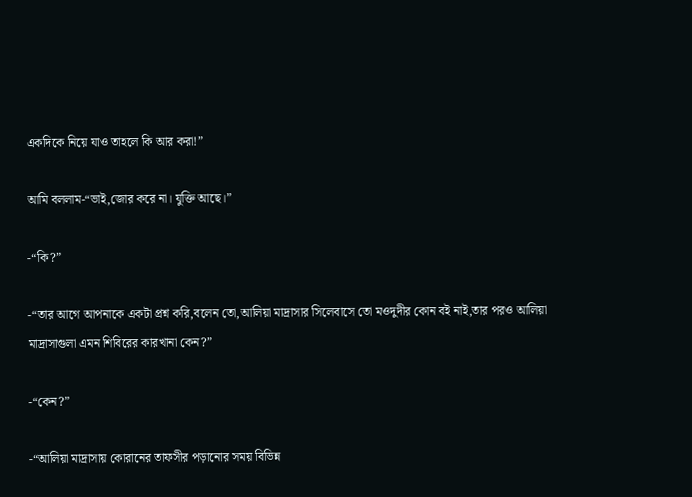একদিকে নিয়ে যাও তাহলে কি আর করা!”

আমি বললাম-“ভাই,জোর করে না। যুক্তি আছে।”

-“কি?”

-“তার আগে আপনাকে একটা প্রশ্ন করি,বলেন তো,আলিয়া মাদ্রাসার সিলেবাসে তো মওদুদীর কোন বই নাই,তার পরও আলিয়া মাদ্রাসাগুলা এমন শিবিরের কারখানা কেন?”

-“কেন?”

-“আলিয়া মাদ্রাসায় কোরানের তাফসীর পড়ানোর সময় বিভিন্ন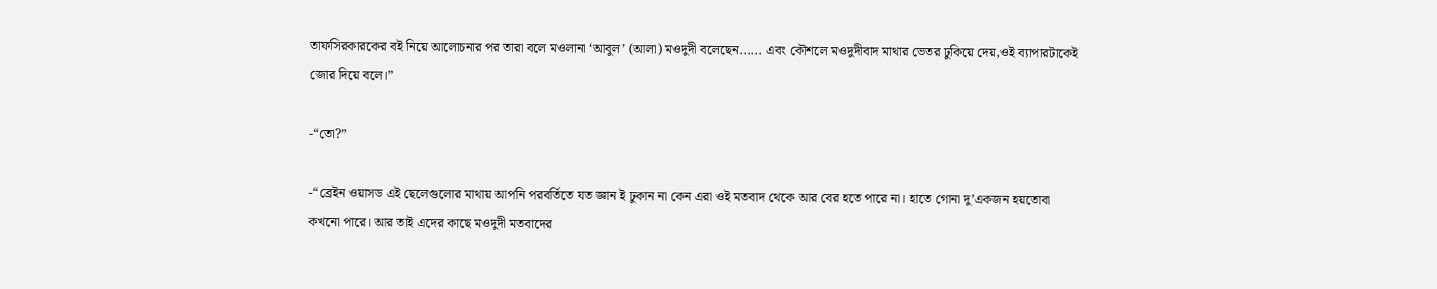তাফসিরকারকের বই নিয়ে আলোচনার পর তারা বলে মওলানা ‘আবুল’ (আলা) মওদুদী বলেছেন...... এবং কৌশলে মওদুদীবাদ মাথার ভেতর ঢুকিয়ে দেয়,ওই ব্যাপারটাকেই জোর দিয়ে বলে।”

-“তো?”

-“ব্রেইন ওয়াসড এই ছেলেগুলোর মাথায় আপনি পরবর্তিতে যত জ্ঞান ই ঢুকান না কেন এরা ওই মতবাদ থেকে আর বের হতে পারে না। হাতে গোনা দু’একজন হয়তোবা কখনো পারে। আর তাই এদের কাছে মওদুদী মতবাদের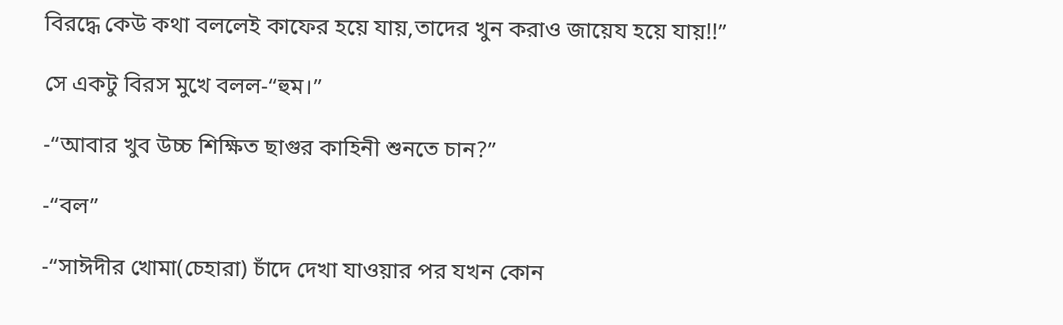বিরদ্ধে কেউ কথা বললেই কাফের হয়ে যায়,তাদের খুন করাও জায়েয হয়ে যায়!!”

সে একটু বিরস মুখে বলল-“হুম।”

-“আবার খুব উচ্চ শিক্ষিত ছাগুর কাহিনী শুনতে চান?”

-“বল”

-“সাঈদীর খোমা(চেহারা) চাঁদে দেখা যাওয়ার পর যখন কোন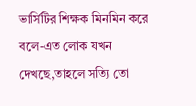ভার্সিটির শিক্ষক মিনমিন করে বলে-এত লোক যখন দেখছে,তাহলে সত্যি তো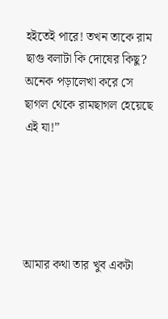হইতেই পারে! তখন তাকে রাম ছাগু বলাটা কি দোষের কিছু? অনেক পড়ালেখা করে সে ছাগল থেকে রামছাগল হেয়েছে এই যা!”





আমার কথা তার খুব একটা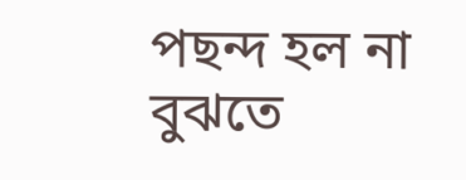পছন্দ হল না বুঝতে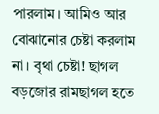পারলাম। আমিও আর বোঝানোর চেষ্টা করলাম না। বৃথা চেষ্টা! ছাগল বড়জোর রামছাগল হতে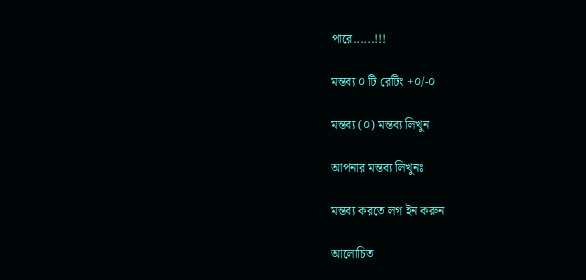পারে......!!!

মন্তব্য ০ টি রেটিং +০/-০

মন্তব্য (০) মন্তব্য লিখুন

আপনার মন্তব্য লিখুনঃ

মন্তব্য করতে লগ ইন করুন

আলোচিত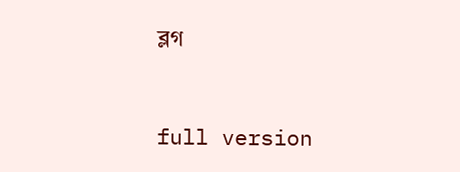ব্লগ


full version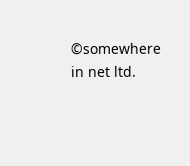©somewhere in net ltd.